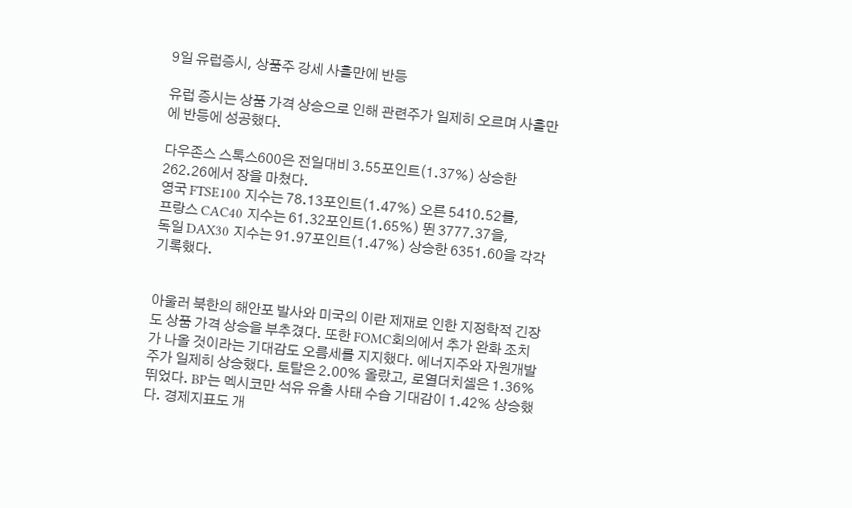9일 유럽증시, 상품주 강세 사흘만에 반등

유럽 증시는 상품 가격 상승으로 인해 관련주가 일제히 오르며 사흘만에 반등에 성공했다.

다우존스 스톡스600은 전일대비 3.55포인트(1.37%) 상승한 262.26에서 장을 마쳤다.
영국 FTSE100 지수는 78.13포인트(1.47%) 오른 5410.52를,
프랑스 CAC40 지수는 61.32포인트(1.65%) 뛴 3777.37을,
독일 DAX30 지수는 91.97포인트(1.47%) 상승한 6351.60을 각각 기록했다.


아울러 북한의 해안포 발사와 미국의 이란 제재로 인한 지정학적 긴장도 상품 가격 상승을 부추겼다. 또한 FOMC회의에서 추가 완화 조치가 나올 것이라는 기대감도 오름세를 지지했다. 에너지주와 자원개발주가 일제히 상승했다. 토탈은 2.00% 올랐고, 로열더치셸은 1.36% 뛰었다. BP는 멕시코만 석유 유출 사태 수습 기대감이 1.42% 상승했다. 경제지표도 개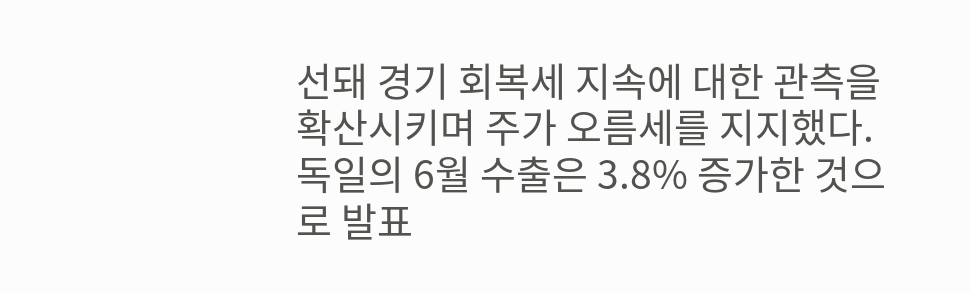선돼 경기 회복세 지속에 대한 관측을 확산시키며 주가 오름세를 지지했다. 독일의 6월 수출은 3.8% 증가한 것으로 발표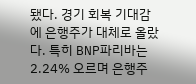됐다. 경기 회복 기대감에 은행주가 대체로 올랐다. 특히 BNP파리바는 2.24% 오르며 은행주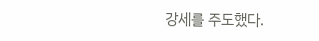강세를 주도했다.